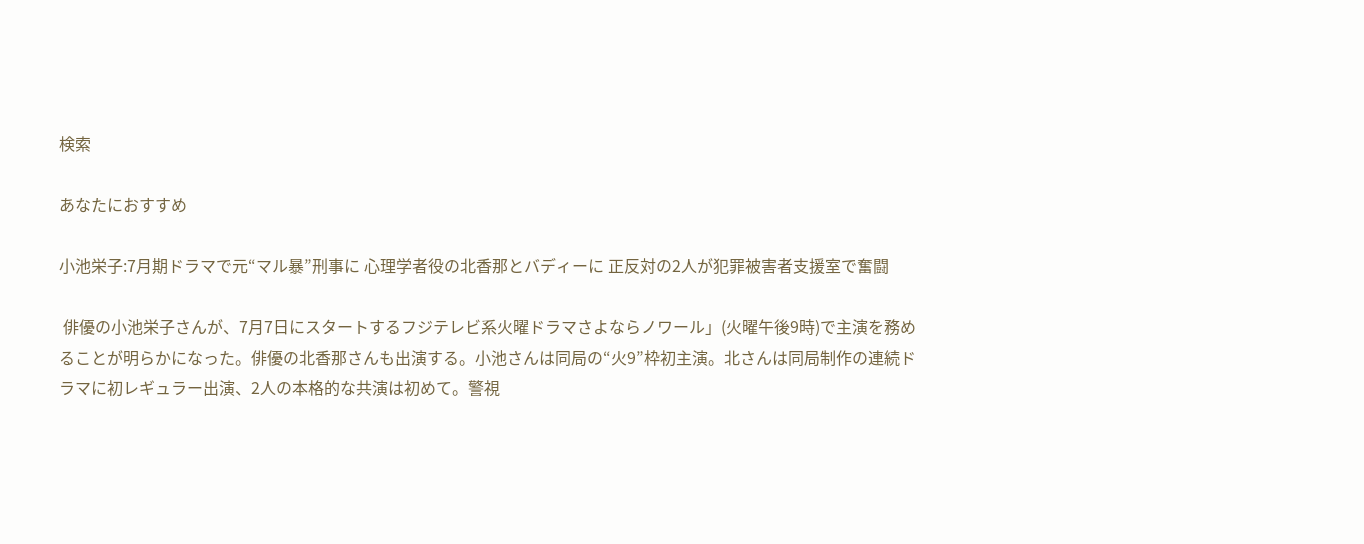検索

あなたにおすすめ

小池栄子:7月期ドラマで元“マル暴”刑事に 心理学者役の北香那とバディーに 正反対の2人が犯罪被害者支援室で奮闘

 俳優の小池栄子さんが、7月7日にスタートするフジテレビ系火曜ドラマさよならノワール」(火曜午後9時)で主演を務めることが明らかになった。俳優の北香那さんも出演する。小池さんは同局の“火9”枠初主演。北さんは同局制作の連続ドラマに初レギュラー出演、2人の本格的な共演は初めて。警視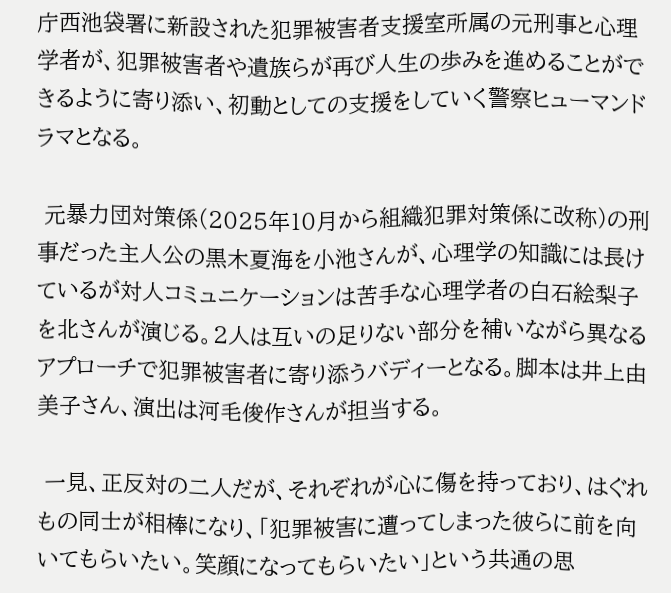庁西池袋署に新設された犯罪被害者支援室所属の元刑事と心理学者が、犯罪被害者や遺族らが再び人生の歩みを進めることができるように寄り添い、初動としての支援をしていく警察ヒューマンドラマとなる。

 元暴力団対策係(2025年10月から組織犯罪対策係に改称)の刑事だった主人公の黒木夏海を小池さんが、心理学の知識には長けているが対人コミュニケーションは苦手な心理学者の白石絵梨子を北さんが演じる。2人は互いの足りない部分を補いながら異なるアプローチで犯罪被害者に寄り添うバディーとなる。脚本は井上由美子さん、演出は河毛俊作さんが担当する。

 一見、正反対の二人だが、それぞれが心に傷を持っており、はぐれもの同士が相棒になり、「犯罪被害に遭ってしまった彼らに前を向いてもらいたい。笑顔になってもらいたい」という共通の思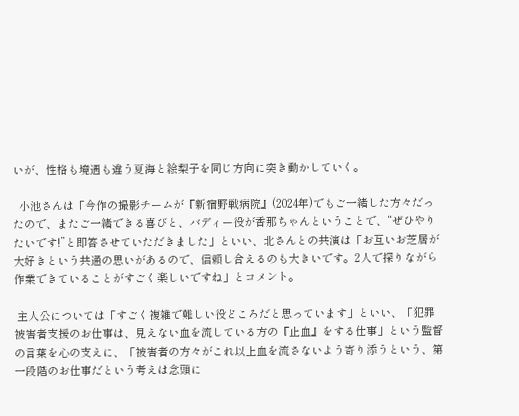いが、性格も境遇も違う夏海と絵梨子を同じ方向に突き動かしていく。

  小池さんは「今作の撮影チームが『新宿野戦病院』(2024年)でもご一緒した方々だったので、またご一緒できる喜びと、バディー役が香那ちゃんということで、“ぜひやりたいです!”と即答させていただきました」といい、北さんとの共演は「お互いお芝居が大好きという共通の思いがあるので、信頼し合えるのも大きいです。2人で探りながら作業できていることがすごく楽しいですね」とコメント。

 主人公については「すごく複雑で難しい役どころだと思っています」といい、「犯罪被害者支援のお仕事は、見えない血を流している方の『止血』をする仕事」という監督の言葉を心の支えに、「被害者の方々がこれ以上血を流さないよう寄り添うという、第一段階のお仕事だという考えは念頭に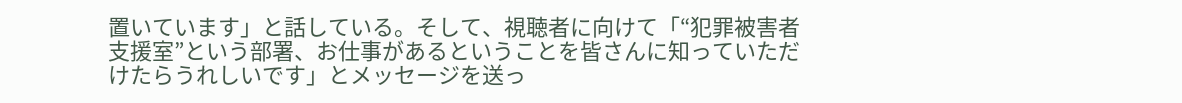置いています」と話している。そして、視聴者に向けて「“犯罪被害者支援室”という部署、お仕事があるということを皆さんに知っていただけたらうれしいです」とメッセージを送っ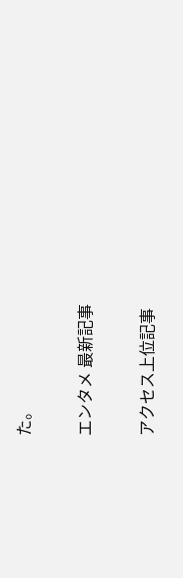た。

エンタメ 最新記事

アクセス上位記事